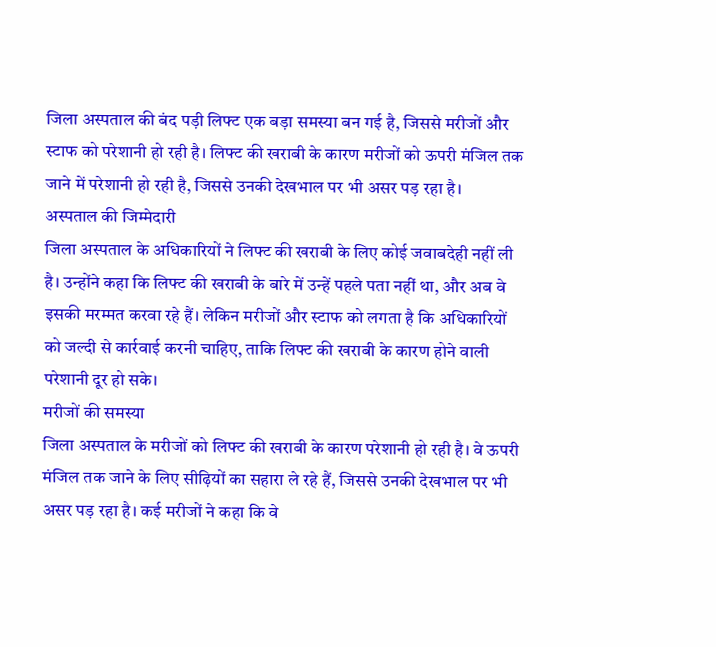जिला अस्पताल की बंद पड़ी लिफ्ट एक बड़ा समस्या बन गई है, जिससे मरीजों और स्टाफ को परेशानी हो रही है। लिफ्ट की खराबी के कारण मरीजों को ऊपरी मंजिल तक जाने में परेशानी हो रही है, जिससे उनकी देखभाल पर भी असर पड़ रहा है।
अस्पताल की जिम्मेदारी
जिला अस्पताल के अधिकारियों ने लिफ्ट की खराबी के लिए कोई जवाबदेही नहीं ली है। उन्होंने कहा कि लिफ्ट की खराबी के बारे में उन्हें पहले पता नहीं था, और अब वे इसकी मरम्मत करवा रहे हैं। लेकिन मरीजों और स्टाफ को लगता है कि अधिकारियों को जल्दी से कार्रवाई करनी चाहिए, ताकि लिफ्ट की खराबी के कारण होने वाली परेशानी दूर हो सके।
मरीजों की समस्या
जिला अस्पताल के मरीजों को लिफ्ट की खराबी के कारण परेशानी हो रही है। वे ऊपरी मंजिल तक जाने के लिए सीढ़ियों का सहारा ले रहे हैं, जिससे उनकी देखभाल पर भी असर पड़ रहा है। कई मरीजों ने कहा कि वे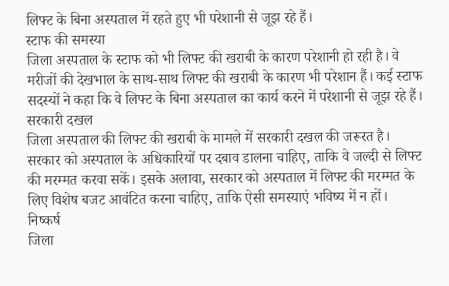लिफ्ट के बिना अस्पताल में रहते हुए भी परेशानी से जूझ रहे हैं।
स्टाफ की समस्या
जिला अस्पताल के स्टाफ को भी लिफ्ट की खराबी के कारण परेशानी हो रही है। वे मरीजों की देखभाल के साथ-साथ लिफ्ट की खराबी के कारण भी परेशान हैं। कई स्टाफ सदस्यों ने कहा कि वे लिफ्ट के बिना अस्पताल का कार्य करने में परेशानी से जूझ रहे हैं।
सरकारी दखल
जिला अस्पताल की लिफ्ट की खराबी के मामले में सरकारी दखल की जरूरत है। सरकार को अस्पताल के अधिकारियों पर दबाव डालना चाहिए, ताकि वे जल्दी से लिफ्ट की मरम्मत करवा सकें। इसके अलावा, सरकार को अस्पताल में लिफ्ट की मरम्मत के लिए विशेष बजट आवंटित करना चाहिए, ताकि ऐसी समस्याएं भविष्य में न हों।
निष्कर्ष
जिला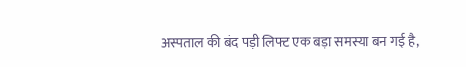अस्पताल की बंद पड़ी लिफ्ट एक बड़ा समस्या बन गई है,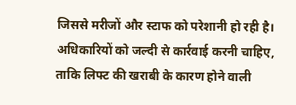जिससे मरीजों और स्टाफ को परेशानी हो रही है। अधिकारियों को जल्दी से कार्रवाई करनी चाहिए, ताकि लिफ्ट की खराबी के कारण होने वाली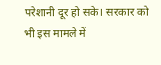परेशानी दूर हो सके। सरकार को भी इस मामले में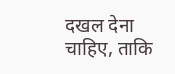दखल देना चाहिए, ताकि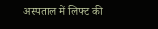अस्पताल में लिफ्ट की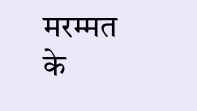मरम्मत के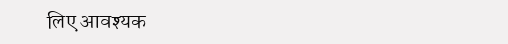लिए आवश्यक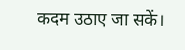कदम उठाए जा सकें।